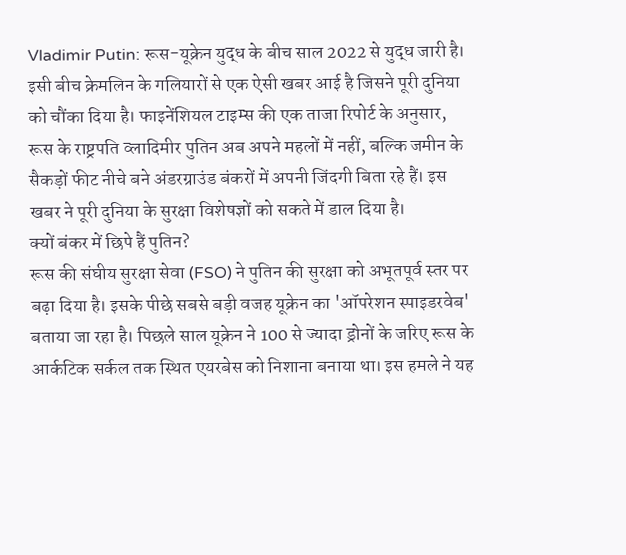Vladimir Putin: रूस-यूक्रेन युद्ध के बीच साल 2022 से युद्ध जारी है। इसी बीच क्रेमलिन के गलियारों से एक ऐसी खबर आई है जिसने पूरी दुनिया को चौंका दिया है। फाइनेंशियल टाइम्स की एक ताजा रिपोर्ट के अनुसार, रूस के राष्ट्रपति व्लादिमीर पुतिन अब अपने महलों में नहीं, बल्कि जमीन के सैकड़ों फीट नीचे बने अंडरग्राउंड बंकरों में अपनी जिंदगी बिता रहे हैं। इस खबर ने पूरी दुनिया के सुरक्षा विशेषज्ञों को सकते में डाल दिया है।
क्यों बंकर में छिपे हैं पुतिन?
रूस की संघीय सुरक्षा सेवा (FSO) ने पुतिन की सुरक्षा को अभूतपूर्व स्तर पर बढ़ा दिया है। इसके पीछे सबसे बड़ी वजह यूक्रेन का 'ऑपरेशन स्पाइडरवेब' बताया जा रहा है। पिछले साल यूक्रेन ने 100 से ज्यादा ड्रोनों के जरिए रूस के आर्कटिक सर्कल तक स्थित एयरबेस को निशाना बनाया था। इस हमले ने यह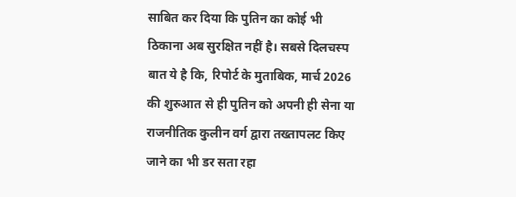साबित कर दिया कि पुतिन का कोई भी ठिकाना अब सुरक्षित नहीं है। सबसे दिलचस्प बात ये है कि, रिपोर्ट के मुताबिक, मार्च 2026 की शुरुआत से ही पुतिन को अपनी ही सेना या राजनीतिक कुलीन वर्ग द्वारा तख्तापलट किए जाने का भी डर सता रहा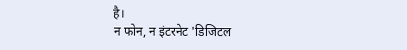है।
न फोन, न इंटरनेट 'डिजिटल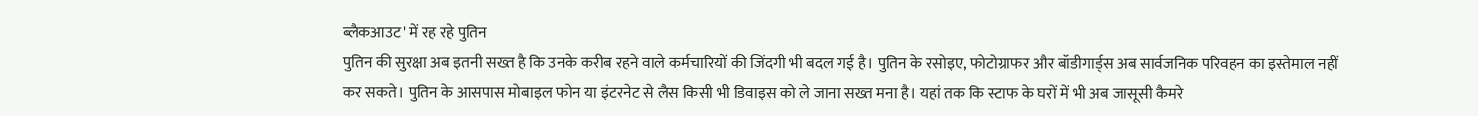ब्लैकआउट' में रह रहे पुतिन
पुतिन की सुरक्षा अब इतनी सख्त है कि उनके करीब रहने वाले कर्मचारियों की जिंदगी भी बदल गई है। पुतिन के रसोइए, फोटोग्राफर और बॉडीगार्ड्स अब सार्वजनिक परिवहन का इस्तेमाल नहीं कर सकते। पुतिन के आसपास मोबाइल फोन या इंटरनेट से लैस किसी भी डिवाइस को ले जाना सख्त मना है। यहां तक कि स्टाफ के घरों में भी अब जासूसी कैमरे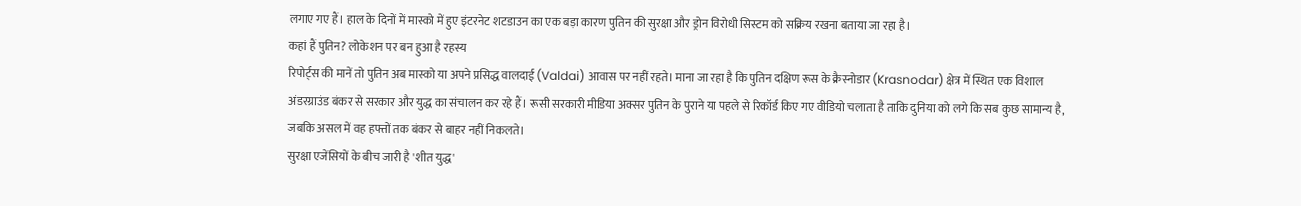लगाए गए हैं। हाल के दिनों में मास्को में हुए इंटरनेट शटडाउन का एक बड़ा कारण पुतिन की सुरक्षा और ड्रोन विरोधी सिस्टम को सक्रिय रखना बताया जा रहा है।
कहां हैं पुतिन? लोकेशन पर बन हुआ है रहस्य
रिपोर्ट्स की मानें तो पुतिन अब मास्को या अपने प्रसिद्ध वालदाई (Valdai) आवास पर नहीं रहते। माना जा रहा है कि पुतिन दक्षिण रूस के क्रैस्नोडार (Krasnodar) क्षेत्र में स्थित एक विशाल अंडरग्राउंड बंकर से सरकार और युद्ध का संचालन कर रहे हैं। रूसी सरकारी मीडिया अक्सर पुतिन के पुराने या पहले से रिकॉर्ड किए गए वीडियो चलाता है ताकि दुनिया को लगे कि सब कुछ सामान्य है, जबकि असल में वह हफ्तों तक बंकर से बाहर नहीं निकलते।
सुरक्षा एजेंसियों के बीच जारी है 'शीत युद्ध'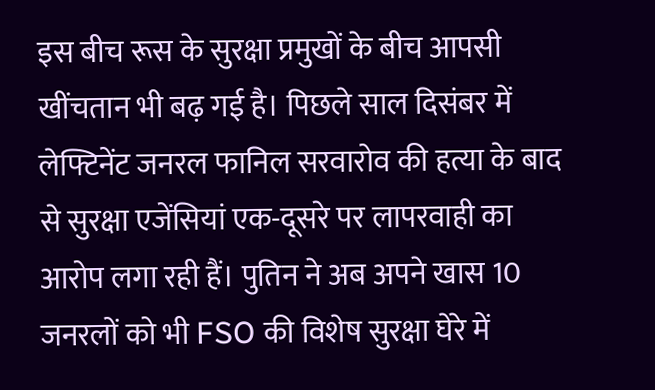इस बीच रूस के सुरक्षा प्रमुखों के बीच आपसी खींचतान भी बढ़ गई है। पिछले साल दिसंबर में लेफ्टिनेंट जनरल फानिल सरवारोव की हत्या के बाद से सुरक्षा एजेंसियां एक-दूसरे पर लापरवाही का आरोप लगा रही हैं। पुतिन ने अब अपने खास 10 जनरलों को भी FSO की विशेष सुरक्षा घेरे में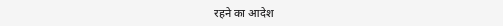रहने का आदेश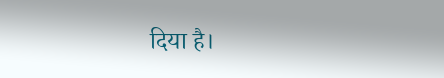दिया है।